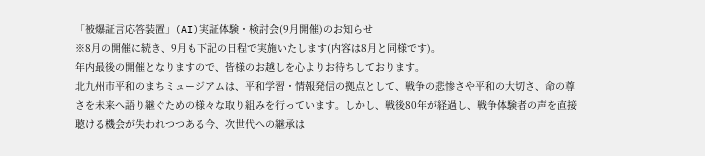「被爆証言応答装置」(AI)実証体験・検討会(9月開催)のお知らせ
※8月の開催に続き、9月も下記の日程で実施いたします(内容は8月と同様です)。
年内最後の開催となりますので、皆様のお越しを心よりお待ちしております。
北九州市平和のまちミュージアムは、平和学習・情報発信の拠点として、戦争の悲惨さや平和の大切さ、命の尊さを未来へ語り継ぐための様々な取り組みを行っています。しかし、戦後80年が経過し、戦争体験者の声を直接聴ける機会が失われつつある今、次世代への継承は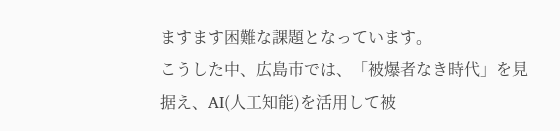ますます困難な課題となっています。
こうした中、広島市では、「被爆者なき時代」を見据え、AI(人工知能)を活用して被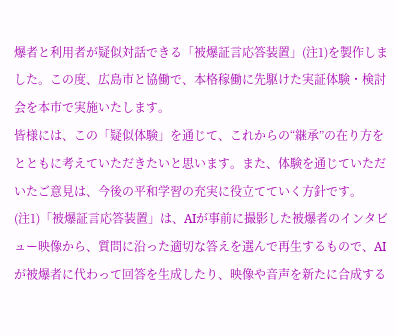爆者と利用者が疑似対話できる「被爆証言応答装置」(注1)を製作しました。この度、広島市と協働で、本格稼働に先駆けた実証体験・検討会を本市で実施いたします。
皆様には、この「疑似体験」を通じて、これからの“継承”の在り方をとともに考えていただきたいと思います。また、体験を通じていただいたご意見は、今後の平和学習の充実に役立てていく方針です。
(注1)「被爆証言応答装置」は、AIが事前に撮影した被爆者のインタビュー映像から、質問に沿った適切な答えを選んで再生するもので、AIが被爆者に代わって回答を生成したり、映像や音声を新たに合成する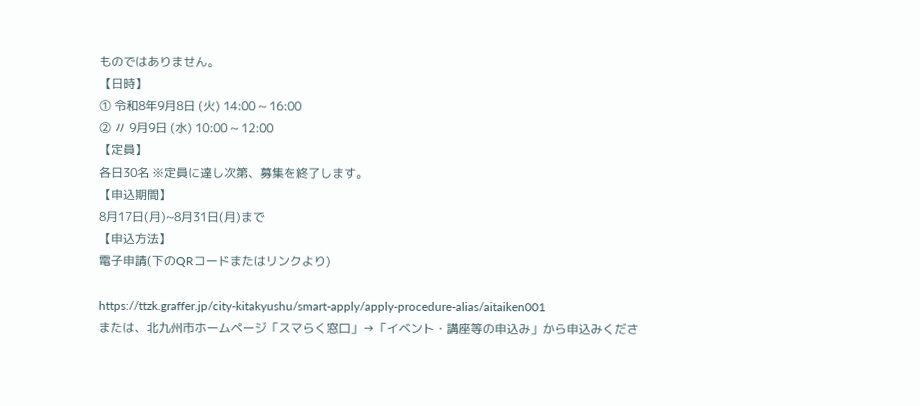ものではありません。
【日時】
① 令和8年9月8日 (火) 14:00 ~ 16:00
② 〃 9月9日 (水) 10:00 ~ 12:00
【定員】
各日30名 ※定員に達し次第、募集を終了します。
【申込期間】
8月17日(月)~8月31日(月)まで
【申込方法】
電子申請(下のQRコードまたはリンクより)

https://ttzk.graffer.jp/city-kitakyushu/smart-apply/apply-procedure-alias/aitaiken001
または、北九州市ホームページ「スマらく窓口」→「イベント・講座等の申込み」から申込みくださ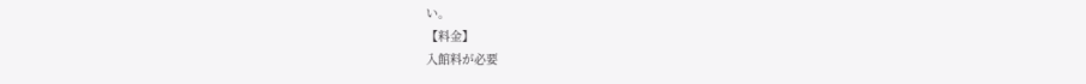い。
【料金】
入館料が必要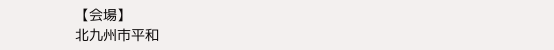【会場】
北九州市平和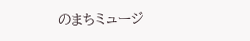のまちミュージ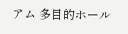アム 多目的ホール